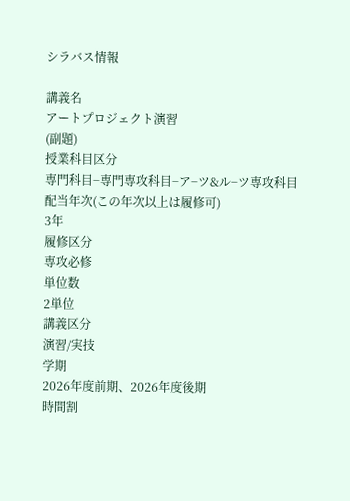シラバス情報

講義名
アートプロジェクト演習
(副題)
授業科目区分
専門科目−専門専攻科目−ア−ツ&ル−ツ専攻科目
配当年次(この年次以上は履修可)
3年
履修区分
専攻必修
単位数
2単位
講義区分
演習/実技
学期
2026年度前期、2026年度後期
時間割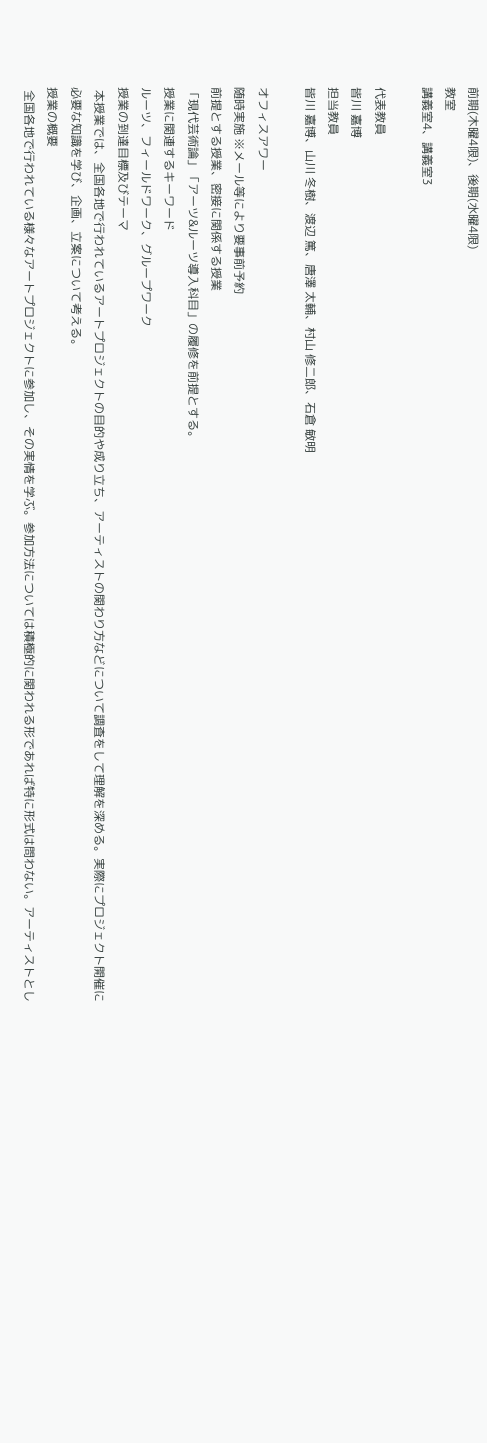前期(木曜4限)、後期(水曜4限)
教室
講義室4、講義室3

代表教員
皆川 嘉博
担当教員
皆川 嘉博、山川 冬樹、渡辺 篤、唐澤 太輔、村山 修二郎、石倉 敏明

オフィスアワー
随時実施 ※メール等により要事前予約
前提とする授業、密接に関係する授業
「現代芸術論」「アーツ&ルーツ導入科目」の履修を前提とする。
授業に関連するキーワード
ルーツ、フィールドワーク、グループワーク
授業の到達目標及びテーマ
 本授業では、全国各地で行われているアートプロジェクトの目的や成り立ち、アーティストの関わり方などについて調査をして理解を深める。実際にプロジェクト開催に必要な知識を学び、企画、立案について考える。
授業の概要
 全国各地で行われている様々なアートプロジェクトに参加し、その実情を学ぶ。参加方法については積極的に関われる形であれば特に形式は問わない。アーティストとし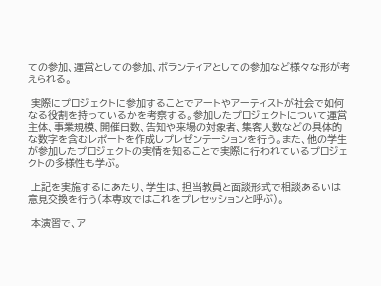ての参加、運営としての参加、ボランティアとしての参加など様々な形が考えられる。

 実際にプロジェクトに参加することでアートやアーティストが社会で如何なる役割を持っているかを考察する。参加したプロジェクトについて運営主体、事業規模、開催日数、告知や来場の対象者、集客人数などの具体的な数字を含むレポートを作成しプレゼンテーションを行う。また、他の学生が参加したプロジェクトの実情を知ることで実際に行われているプロジェクトの多様性も学ぶ。

 上記を実施するにあたり、学生は、担当教員と面談形式で相談あるいは意見交換を行う(本専攻ではこれをプレセッションと呼ぶ)。

 本演習で、ア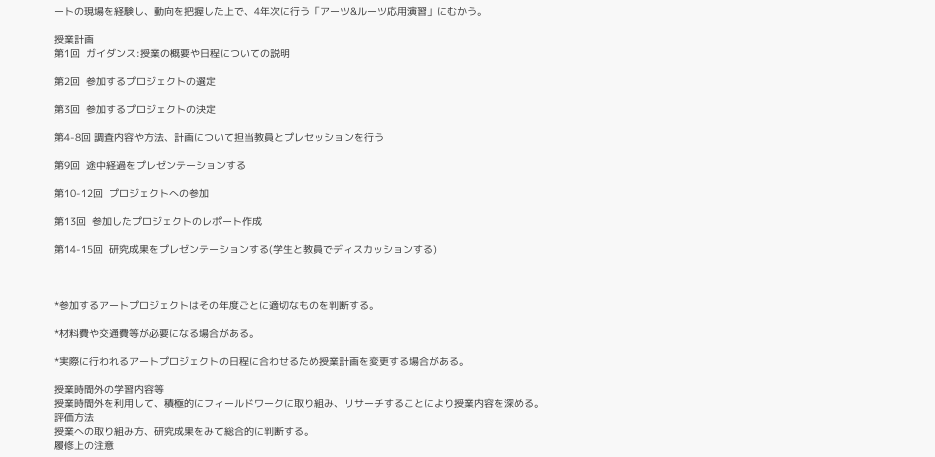ートの現場を経験し、動向を把握した上で、4年次に行う「アーツ&ルーツ応用演習」にむかう。

授業計画
第1回  ガイダンス:授業の概要や日程についての説明

第2回  参加するプロジェクトの選定

第3回  参加するプロジェクトの決定

第4-8回 調査内容や方法、計画について担当教員とプレセッションを行う

第9回  途中経過をプレゼンテーションする

第10-12回  プロジェクトへの参加

第13回  参加したプロジェクトのレポート作成

第14-15回  研究成果をプレゼンテーションする(学生と教員でディスカッションする)



*参加するアートプロジェクトはその年度ごとに適切なものを判断する。

*材料費や交通費等が必要になる場合がある。

*実際に行われるアートプロジェクトの日程に合わせるため授業計画を変更する場合がある。

授業時間外の学習内容等
授業時間外を利用して、積極的にフィールドワークに取り組み、リサーチすることにより授業内容を深める。
評価方法
授業への取り組み方、研究成果をみて総合的に判断する。
履修上の注意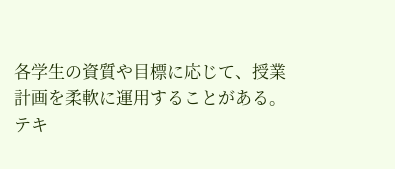各学生の資質や目標に応じて、授業計画を柔軟に運用することがある。
テキ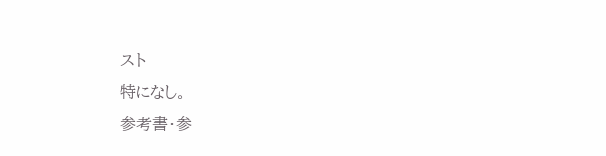スト
特になし。
参考書・参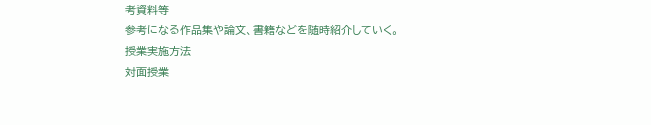考資料等
参考になる作品集や論文、書籍などを随時紹介していく。
授業実施方法
対面授業